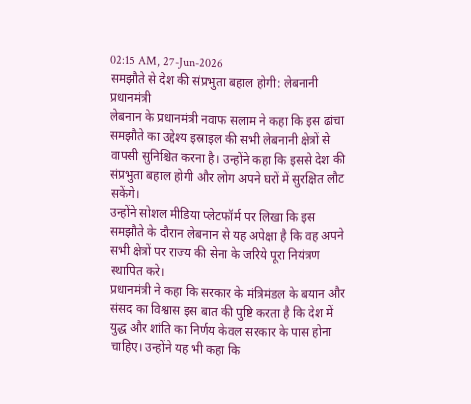02:15 AM, 27-Jun-2026
समझौते से देश की संप्रभुता बहाल होगी: लेबनानी प्रधानमंत्री
लेबनान के प्रधानमंत्री नवाफ सलाम ने कहा कि इस ढांचा समझौते का उद्देश्य इस्राइल की सभी लेबनानी क्षेत्रों से वापसी सुनिश्चित करना है। उन्होंने कहा कि इससे देश की संप्रभुता बहाल होगी और लोग अपने घरों में सुरक्षित लौट सकेंगे।
उन्होंने सोशल मीडिया प्लेटफॉर्म पर लिखा कि इस समझौते के दौरान लेबनान से यह अपेक्षा है कि वह अपने सभी क्षेत्रों पर राज्य की सेना के जरिये पूरा नियंत्रण स्थापित करे।
प्रधानमंत्री ने कहा कि सरकार के मंत्रिमंडल के बयान और संसद का विश्वास इस बात की पुष्टि करता है कि देश में युद्ध और शांति का निर्णय केवल सरकार के पास होना चाहिए। उन्होंने यह भी कहा कि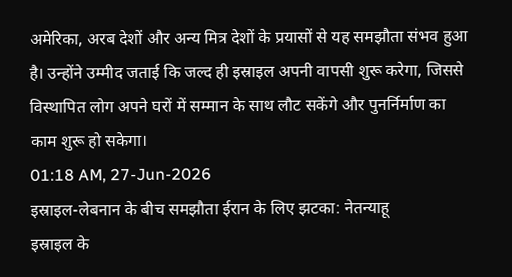अमेरिका, अरब देशों और अन्य मित्र देशों के प्रयासों से यह समझौता संभव हुआ है। उन्होंने उम्मीद जताई कि जल्द ही इस्राइल अपनी वापसी शुरू करेगा, जिससे विस्थापित लोग अपने घरों में सम्मान के साथ लौट सकेंगे और पुनर्निर्माण का काम शुरू हो सकेगा।
01:18 AM, 27-Jun-2026
इस्राइल-लेबनान के बीच समझौता ईरान के लिए झटका: नेतन्याहू
इस्राइल के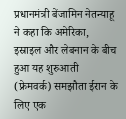प्रधानमंत्री बेंजामिन नेतन्याहू ने कहा कि अमेरिका, इस्राइल और लेबनान के बीच हुआ यह शुरुआती (फ्रेमवर्क) समझौता ईरान के लिए एक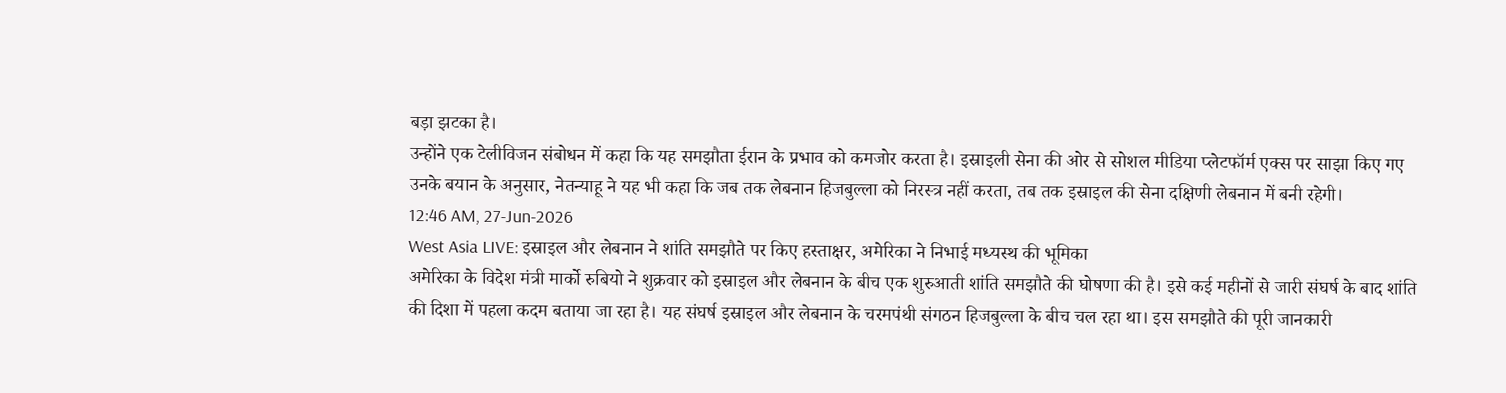बड़ा झटका है।
उन्होंने एक टेलीविजन संबोधन में कहा कि यह समझौता ईरान के प्रभाव को कमजोर करता है। इस्राइली सेना की ओर से सोशल मीडिया प्लेटफॉर्म एक्स पर साझा किए गए उनके बयान के अनुसार, नेतन्याहू ने यह भी कहा कि जब तक लेबनान हिजबुल्ला को निरस्त्र नहीं करता, तब तक इस्राइल की सेना दक्षिणी लेबनान में बनी रहेगी।
12:46 AM, 27-Jun-2026
West Asia LIVE: इस्राइल और लेबनान ने शांति समझौते पर किए हस्ताक्षर, अमेरिका ने निभाई मध्यस्थ की भूमिका
अमेरिका के विदेश मंत्री मार्को रुबियो ने शुक्रवार को इस्राइल और लेबनान के बीच एक शुरुआती शांति समझौते की घोषणा की है। इसे कई महीनों से जारी संघर्ष के बाद शांति की दिशा में पहला कदम बताया जा रहा है। यह संघर्ष इस्राइल और लेबनान के चरमपंथी संगठन हिजबुल्ला के बीच चल रहा था। इस समझौते की पूरी जानकारी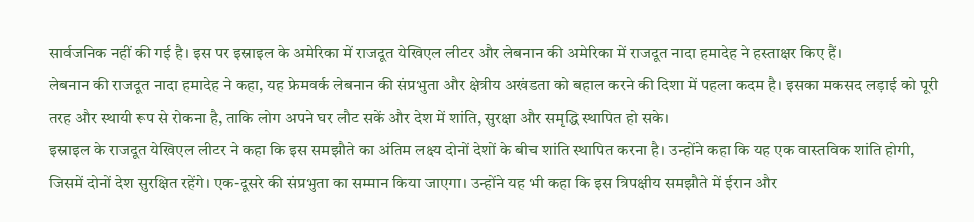सार्वजनिक नहीं की गई है। इस पर इस्राइल के अमेरिका में राजदूत येखिएल लीटर और लेबनान की अमेरिका में राजदूत नादा हमादेह ने हस्ताक्षर किए हैं।
लेबनान की राजदूत नादा हमादेह ने कहा, यह फ्रेमवर्क लेबनान की संप्रभुता और क्षेत्रीय अखंडता को बहाल करने की दिशा में पहला कदम है। इसका मकसद लड़ाई को पूरी तरह और स्थायी रूप से रोकना है, ताकि लोग अपने घर लौट सकें और देश में शांति, सुरक्षा और समृद्धि स्थापित हो सके।
इस्राइल के राजदूत येखिएल लीटर ने कहा कि इस समझौते का अंतिम लक्ष्य दोनों देशों के बीच शांति स्थापित करना है। उन्होंने कहा कि यह एक वास्तविक शांति होगी, जिसमें दोनों देश सुरक्षित रहेंगे। एक-दूसरे की संप्रभुता का सम्मान किया जाएगा। उन्होंने यह भी कहा कि इस त्रिपक्षीय समझौते में ईरान और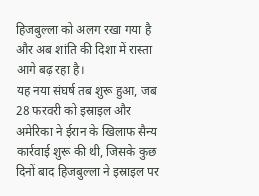हिजबुल्ला को अलग रखा गया है और अब शांति की दिशा में रास्ता आगे बढ़ रहा है।
यह नया संघर्ष तब शुरू हुआ, जब 28 फरवरी को इस्राइल और अमेरिका ने ईरान के खिलाफ सैन्य कार्रवाई शुरू की थी, जिसके कुछ दिनों बाद हिजबुल्ला ने इस्राइल पर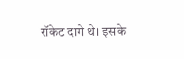रॉकेट दागे थे। इसके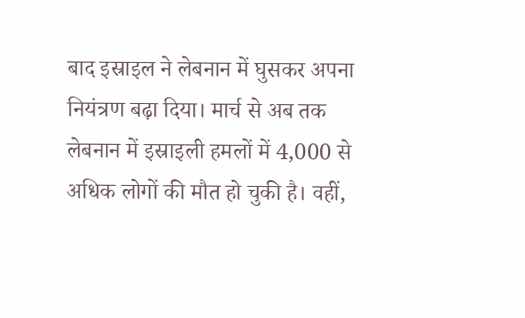बाद इस्राइल ने लेबनान में घुसकर अपना नियंत्रण बढ़ा दिया। मार्च से अब तक लेबनान में इस्राइली हमलों में 4,000 से अधिक लोगों की मौत हो चुकी है। वहीं,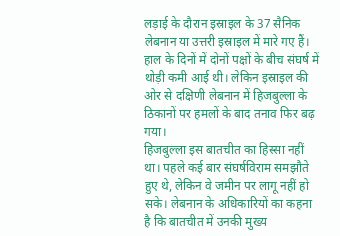लड़ाई के दौरान इस्राइल के 37 सैनिक लेबनान या उत्तरी इस्राइल में मारे गए हैं। हाल के दिनों में दोनों पक्षों के बीच संघर्ष में थोड़ी कमी आई थी। लेकिन इस्राइल की ओर से दक्षिणी लेबनान में हिजबुल्ला के ठिकानों पर हमलों के बाद तनाव फिर बढ़ गया।
हिजबुल्ला इस बातचीत का हिस्सा नहीं था। पहले कई बार संघर्षविराम समझौते हुए थे, लेकिन वे जमीन पर लागू नहीं हो सके। लेबनान के अधिकारियों का कहना है कि बातचीत में उनकी मुख्य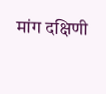मांग दक्षिणी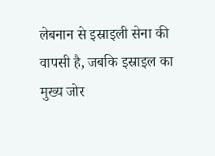लेबनान से इस्राइली सेना की वापसी है, जबकि इस्राइल का मुख्य जोर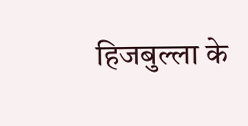हिजबुल्ला के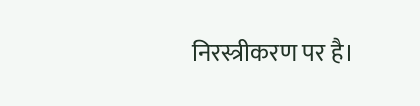निरस्त्रीकरण पर है।